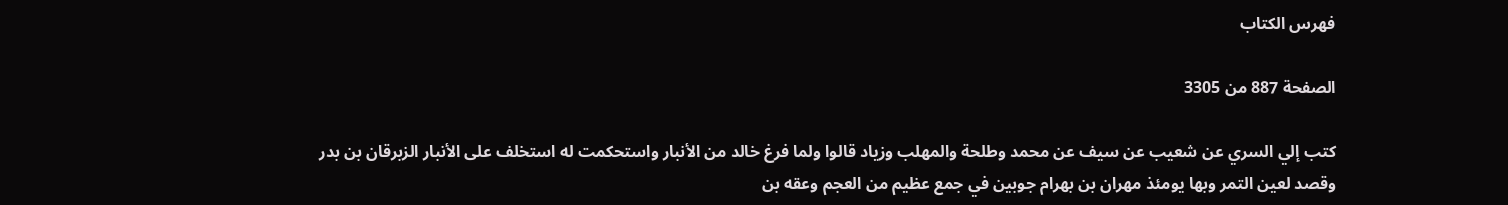فهرس الكتاب

الصفحة 887 من 3305

كتب إلي السري عن شعيب عن سيف عن محمد وطلحة والمهلب وزياد قالوا ولما فرغ خالد من الأنبار واستحكمت له استخلف على الأنبار الزبرقان بن بدر وقصد لعين التمر وبها يومئذ مهران بن بهرام جوبين في جمع عظيم من العجم وعقه بن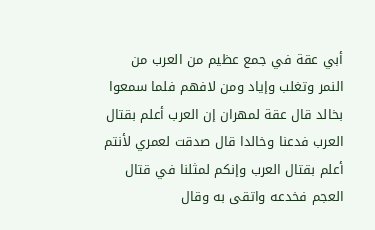أبي عقة في جمع عظيم من العرب من النمر وتغلب وإياد ومن لافهم فلما سمعوا بخالد قال عقة لمهران إن العرب أعلم بقتال العرب فدعنا وخالدا قال صدقت لعمري لأنتم أعلم بقتال العرب وإنكم لمثلنا في قتال العجم فخدعه واتقى به وقال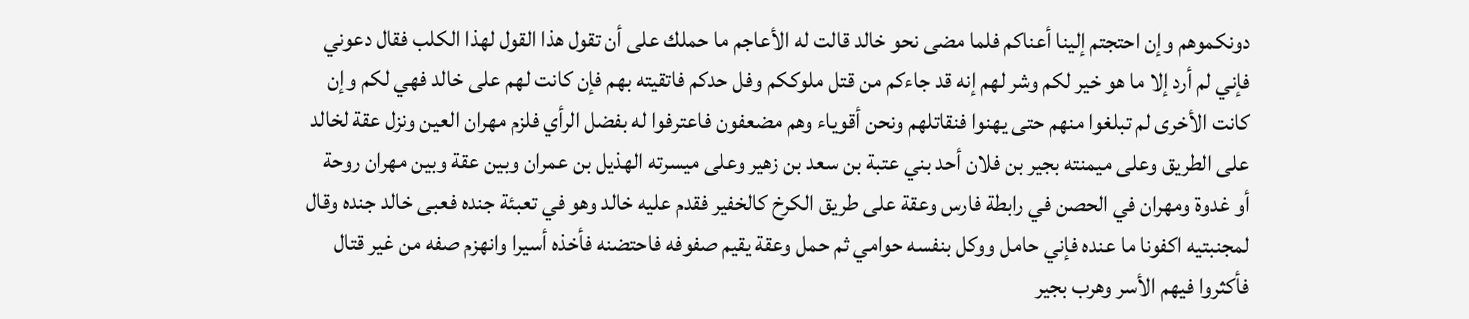دونكموهم وإن احتجتم إلينا أعناكم فلما مضى نحو خالد قالت له الأعاجم ما حملك على أن تقول هذا القول لهذا الكلب فقال دعوني فإني لم أرد إلا ما هو خير لكم وشر لهم إنه قد جاءكم من قتل ملوككم وفل حدكم فاتقيته بهم فإن كانت لهم على خالد فهي لكم وإن كانت الأخرى لم تبلغوا منهم حتى يهنوا فنقاتلهم ونحن أقوياء وهم مضعفون فاعترفوا له بفضل الرأي فلزم مهران العين ونزل عقة لخالد على الطريق وعلى ميمنته بجير بن فلان أحد بني عتبة بن سعد بن زهير وعلى ميسرته الهذيل بن عمران وبين عقة وبين مهران روحة أو غدوة ومهران في الحصن في رابطة فارس وعقة على طريق الكرخ كالخفير فقدم عليه خالد وهو في تعبئة جنده فعبى خالد جنده وقال لمجنبتيه اكفونا ما عنده فإني حامل ووكل بنفسه حوامي ثم حمل وعقة يقيم صفوفه فاحتضنه فأخذه أسيرا وانهزم صفه من غير قتال فأكثروا فيهم الأسر وهرب بجير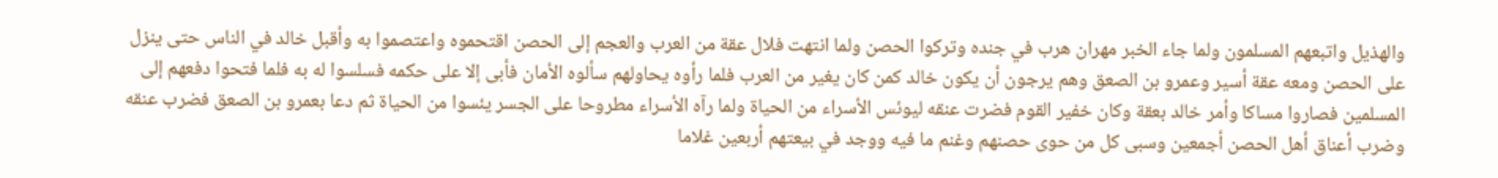والهذيل واتبعهم المسلمون ولما جاء الخبر مهران هرب في جنده وتركوا الحصن ولما انتهت فلال عقة من العرب والعجم إلى الحصن اقتحموه واعتصموا به وأقبل خالد في الناس حتى ينزل على الحصن ومعه عقة أسير وعمرو بن الصعق وهم يرجون أن يكون خالد كمن كان يغير من العرب فلما رأوه يحاولهم سألوه الأمان فأبى إلا على حكمه فسلسوا له به فلما فتحوا دفعهم إلى المسلمين فصاروا مساكا وأمر خالد بعقة وكان خفير القوم فضرت عنقه ليوئس الأسراء من الحياة ولما رآه الأسراء مطروحا على الجسر يئسوا من الحياة ثم دعا بعمرو بن الصعق فضرب عنقه وضرب أعناق أهل الحصن أجمعين وسبى كل من حوى حصنهم وغنم ما فيه ووجد في بيعتهم أربعين غلاما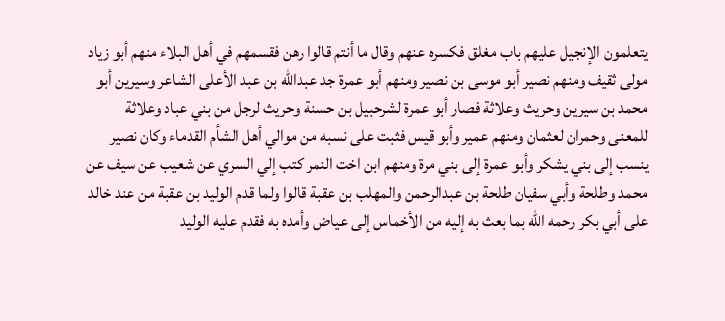يتعلمون الإنجيل عليهم باب مغلق فكسره عنهم وقال ما أنتم قالوا رهن فقسمهم في أهل البلاء منهم أبو زياد مولى ثقيف ومنهم نصير أبو موسى بن نصير ومنهم أبو عمرة جد عبدالله بن عبد الأعلى الشاعر وسيرين أبو محمد بن سيرين وحريث وعلاثة فصار أبو عمرة لشرحبيل بن حسنة وحريث لرجل من بني عباد وعلاثة للمعنى وحمران لعثمان ومنهم عمير وأبو قيس فثبت على نسبه من موالي أهل الشأم القدماء وكان نصير ينسب إلى بني يشكر وأبو عمرة إلى بني مرة ومنهم ابن اخت النمر كتب إلي السري عن شعيب عن سيف عن محمد وطلحة وأبي سفيان طلحة بن عبدالرحمن والمهلب بن عقبة قالوا ولما قدم الوليد بن عقبة من عند خالد على أبي بكر رحمه الله بما بعث به إليه من الأخماس إلى عياض وأمده به فقدم عليه الوليد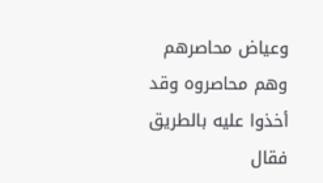وعياض محاصرهم وهم محاصروه وقد أخذوا عليه بالطريق فقال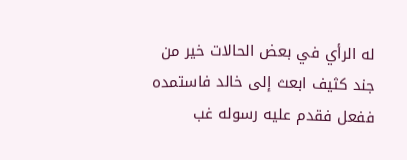له الرأي في بعض الحالات خير من جند كثيف ابعث إلى خالد فاستمده ففعل فقدم عليه رسوله غب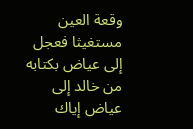وقعة العين مستغيثا فعجل إلى عياض بكتابه من خالد إلى عياض إياك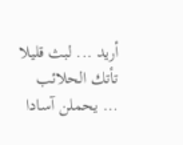أريد ... لبث قليلا تأتك الحلائب ... يحملن آسادا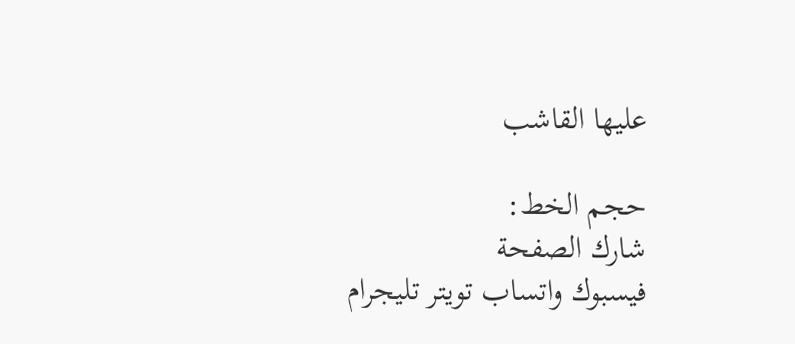عليها القاشب

حجم الخط:
شارك الصفحة
فيسبوك واتساب تويتر تليجرام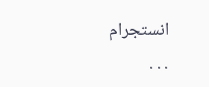انستجرام
. . .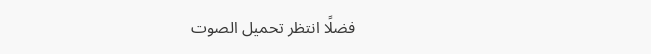فضلًا انتظر تحميل الصوت